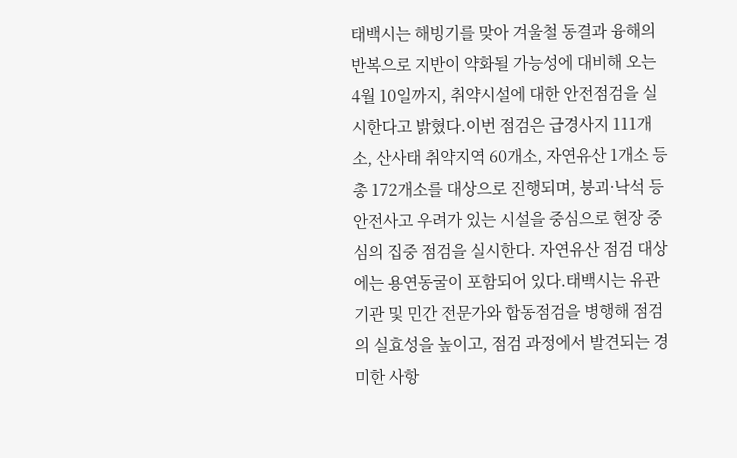태백시는 해빙기를 맞아 겨울철 동결과 융해의 반복으로 지반이 약화될 가능성에 대비해 오는 4월 10일까지, 취약시설에 대한 안전점검을 실시한다고 밝혔다.이번 점검은 급경사지 111개소, 산사태 취약지역 60개소, 자연유산 1개소 등 총 172개소를 대상으로 진행되며, 붕괴·낙석 등 안전사고 우려가 있는 시설을 중심으로 현장 중심의 집중 점검을 실시한다. 자연유산 점검 대상에는 용연동굴이 포함되어 있다.태백시는 유관기관 및 민간 전문가와 합동점검을 병행해 점검의 실효성을 높이고, 점검 과정에서 발견되는 경미한 사항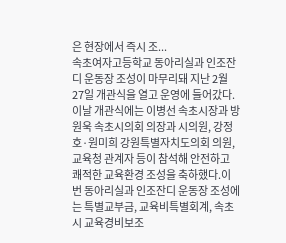은 현장에서 즉시 조...
속초여자고등학교 동아리실과 인조잔디 운동장 조성이 마무리돼 지난 2월 27일 개관식을 열고 운영에 들어갔다.이날 개관식에는 이병선 속초시장과 방원욱 속초시의회 의장과 시의원, 강정호·원미희 강원특별자치도의회 의원, 교육청 관계자 등이 참석해 안전하고 쾌적한 교육환경 조성을 축하했다.이번 동아리실과 인조잔디 운동장 조성에는 특별교부금, 교육비특별회계, 속초시 교육경비보조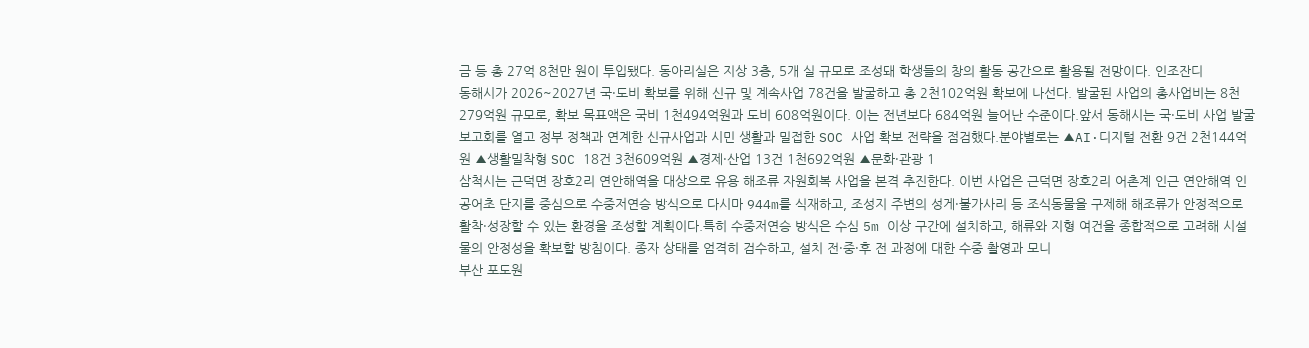금 등 총 27억 8천만 원이 투입됐다. 동아리실은 지상 3층, 5개 실 규모로 조성돼 학생들의 창의 활동 공간으로 활용될 전망이다. 인조잔디
동해시가 2026~2027년 국·도비 확보를 위해 신규 및 계속사업 78건을 발굴하고 총 2천102억원 확보에 나선다. 발굴된 사업의 총사업비는 8천279억원 규모로, 확보 목표액은 국비 1천494억원과 도비 608억원이다. 이는 전년보다 684억원 늘어난 수준이다.앞서 동해시는 국·도비 사업 발굴보고회를 열고 정부 정책과 연계한 신규사업과 시민 생활과 밀접한 SOC 사업 확보 전략을 점검했다.분야별로는 ▲AI·디지털 전환 9건 2천144억원 ▲생활밀착형 SOC 18건 3천609억원 ▲경제·산업 13건 1천692억원 ▲문화·관광 1
삼척시는 근덕면 장호2리 연안해역을 대상으로 유용 해조류 자원회복 사업을 본격 추진한다. 이번 사업은 근덕면 장호2리 어촌계 인근 연안해역 인공어초 단지를 중심으로 수중저연승 방식으로 다시마 944m를 식재하고, 조성지 주변의 성게·불가사리 등 조식동물을 구제해 해조류가 안정적으로 활착·성장할 수 있는 환경을 조성할 계획이다.특히 수중저연승 방식은 수심 5m 이상 구간에 설치하고, 해류와 지형 여건을 종합적으로 고려해 시설물의 안정성을 확보할 방침이다. 종자 상태를 엄격히 검수하고, 설치 전·중·후 전 과정에 대한 수중 촬영과 모니
부산 포도원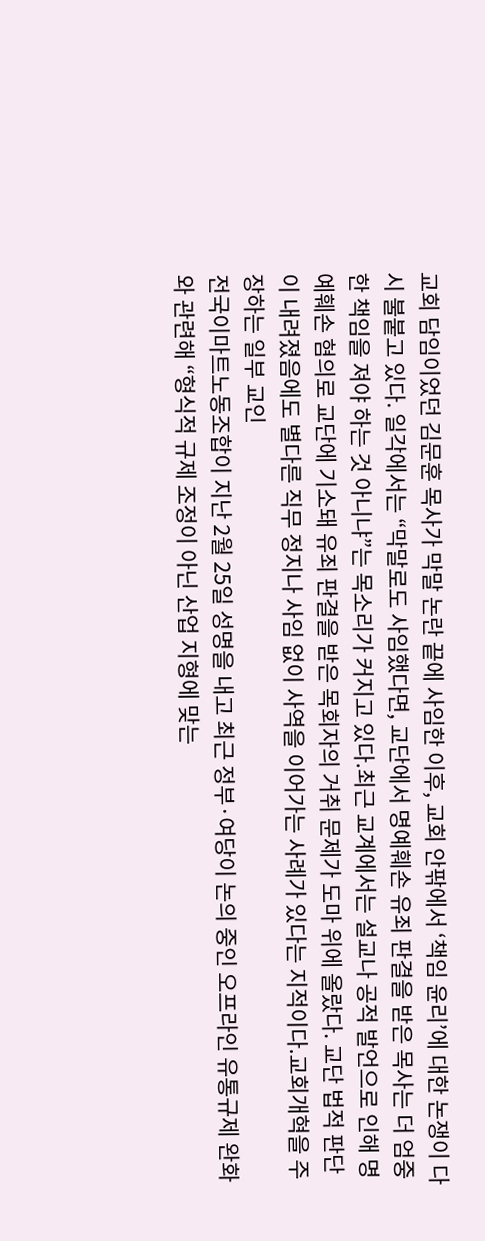교회 담임이었던 김문훈 목사가 막말 논란 끝에 사임한 이후, 교회 안팎에서 ‘책임 윤리’에 대한 논쟁이 다시 불붙고 있다. 일각에서는 “막말로도 사임했다면, 교단에서 명예훼손 유죄 판결을 받은 목사는 더 엄중한 책임을 져야 하는 것 아니냐”는 목소리가 커지고 있다.최근 교계에서는 설교나 공적 발언으로 인해 명예훼손 혐의로 교단에 기소돼 유죄 판결을 받은 목회자의 거취 문제가 도마 위에 올랐다. 교단 법적 판단이 내려졌음에도 별다른 직무 정지나 사임 없이 사역을 이어가는 사례가 있다는 지적이다.교회개혁을 주장하는 일부 교인
전국이마트노동조합이 지난 2월 25일 성명을 내고 최근 정부·여당이 논의 중인 오프라인 유통규제 완화와 관련해 “형식적 규제 조정이 아닌 산업 지형에 맞는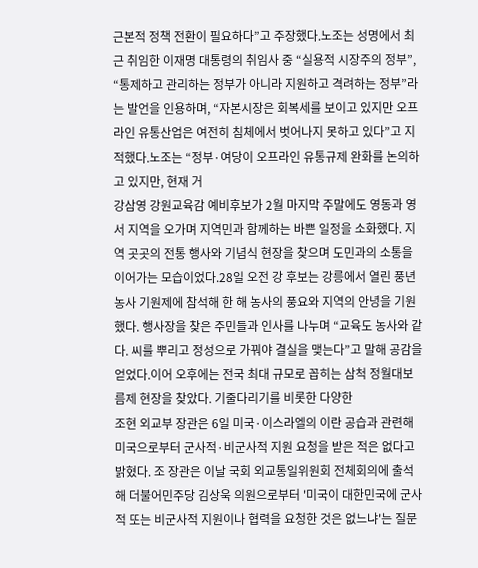근본적 정책 전환이 필요하다”고 주장했다.노조는 성명에서 최근 취임한 이재명 대통령의 취임사 중 “실용적 시장주의 정부”, “통제하고 관리하는 정부가 아니라 지원하고 격려하는 정부”라는 발언을 인용하며, “자본시장은 회복세를 보이고 있지만 오프라인 유통산업은 여전히 침체에서 벗어나지 못하고 있다”고 지적했다.노조는 “정부·여당이 오프라인 유통규제 완화를 논의하고 있지만, 현재 거
강삼영 강원교육감 예비후보가 2월 마지막 주말에도 영동과 영서 지역을 오가며 지역민과 함께하는 바쁜 일정을 소화했다. 지역 곳곳의 전통 행사와 기념식 현장을 찾으며 도민과의 소통을 이어가는 모습이었다.28일 오전 강 후보는 강릉에서 열린 풍년농사 기원제에 참석해 한 해 농사의 풍요와 지역의 안녕을 기원했다. 행사장을 찾은 주민들과 인사를 나누며 “교육도 농사와 같다. 씨를 뿌리고 정성으로 가꿔야 결실을 맺는다”고 말해 공감을 얻었다.이어 오후에는 전국 최대 규모로 꼽히는 삼척 정월대보름제 현장을 찾았다. 기줄다리기를 비롯한 다양한
조현 외교부 장관은 6일 미국·이스라엘의 이란 공습과 관련해 미국으로부터 군사적·비군사적 지원 요청을 받은 적은 없다고 밝혔다. 조 장관은 이날 국회 외교통일위원회 전체회의에 출석해 더불어민주당 김상욱 의원으로부터 '미국이 대한민국에 군사적 또는 비군사적 지원이나 협력을 요청한 것은 없느냐'는 질문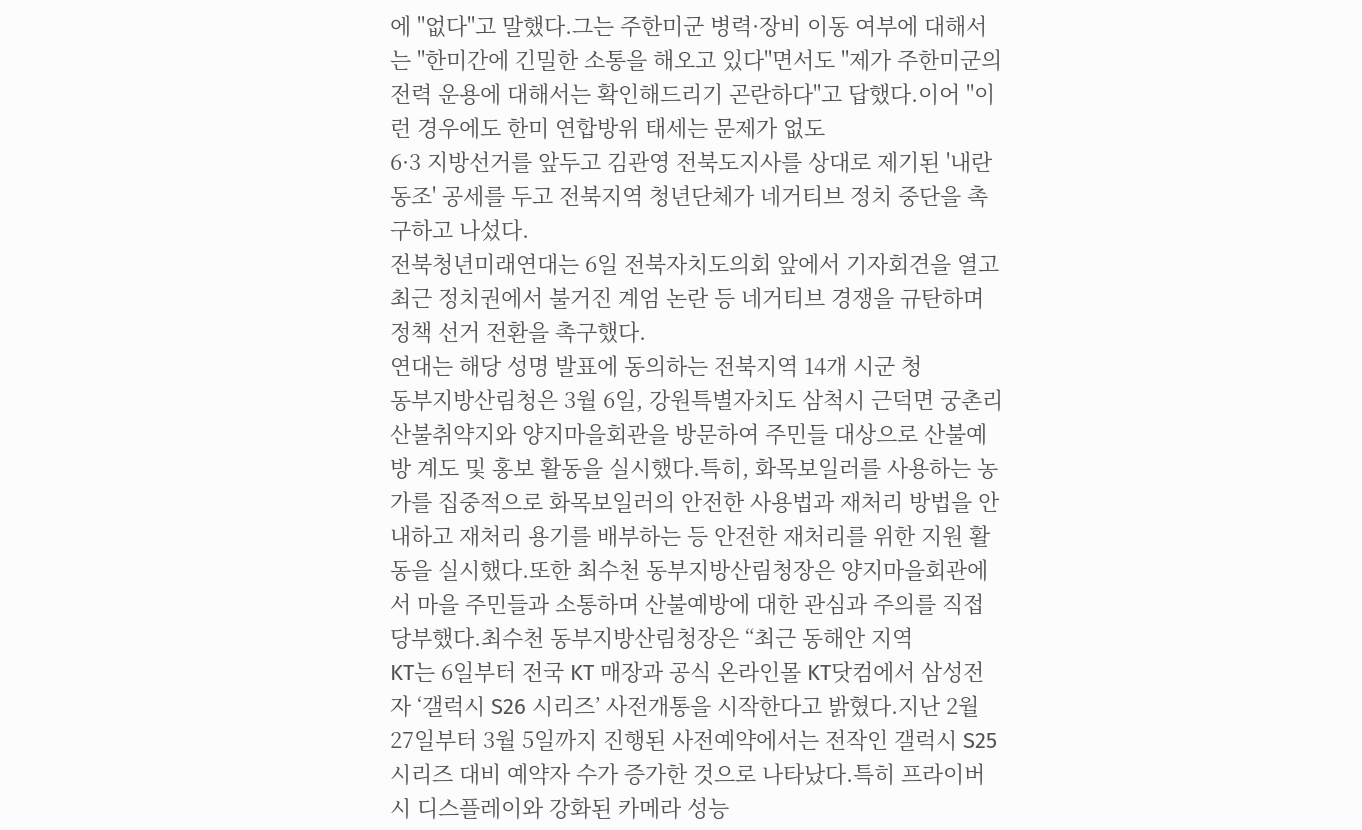에 "없다"고 말했다.그는 주한미군 병력·장비 이동 여부에 대해서는 "한미간에 긴밀한 소통을 해오고 있다"면서도 "제가 주한미군의 전력 운용에 대해서는 확인해드리기 곤란하다"고 답했다.이어 "이런 경우에도 한미 연합방위 태세는 문제가 없도
6·3 지방선거를 앞두고 김관영 전북도지사를 상대로 제기된 '내란 동조' 공세를 두고 전북지역 청년단체가 네거티브 정치 중단을 촉구하고 나섰다.
전북청년미래연대는 6일 전북자치도의회 앞에서 기자회견을 열고 최근 정치권에서 불거진 계엄 논란 등 네거티브 경쟁을 규탄하며 정책 선거 전환을 촉구했다.
연대는 해당 성명 발표에 동의하는 전북지역 14개 시군 청
동부지방산림청은 3월 6일, 강원특별자치도 삼척시 근덕면 궁촌리 산불취약지와 양지마을회관을 방문하여 주민들 대상으로 산불예방 계도 및 홍보 활동을 실시했다.특히, 화목보일러를 사용하는 농가를 집중적으로 화목보일러의 안전한 사용법과 재처리 방법을 안내하고 재처리 용기를 배부하는 등 안전한 재처리를 위한 지원 활동을 실시했다.또한 최수천 동부지방산림청장은 양지마을회관에서 마을 주민들과 소통하며 산불예방에 대한 관심과 주의를 직접 당부했다.최수천 동부지방산림청장은 “최근 동해안 지역
KT는 6일부터 전국 KT 매장과 공식 온라인몰 KT닷컴에서 삼성전자 ‘갤럭시 S26 시리즈’ 사전개통을 시작한다고 밝혔다.지난 2월 27일부터 3월 5일까지 진행된 사전예약에서는 전작인 갤럭시 S25 시리즈 대비 예약자 수가 증가한 것으로 나타났다.특히 프라이버시 디스플레이와 강화된 카메라 성능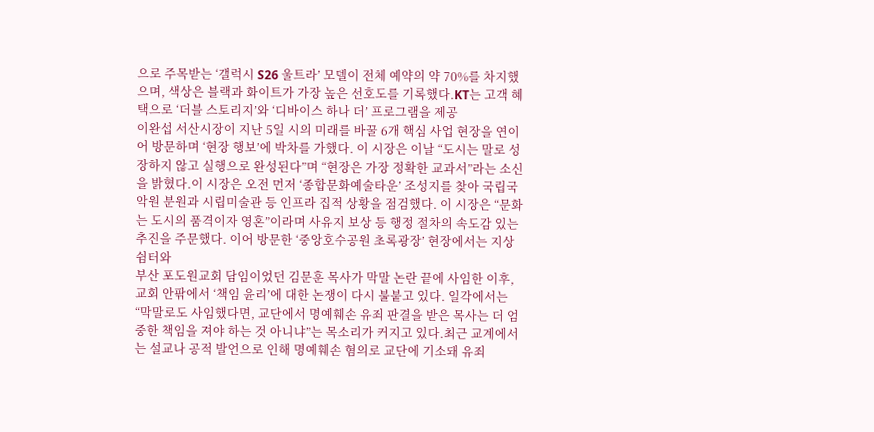으로 주목받는 ‘갤럭시 S26 울트라’ 모델이 전체 예약의 약 70%를 차지했으며, 색상은 블랙과 화이트가 가장 높은 선호도를 기록했다.KT는 고객 혜택으로 ‘더블 스토리지’와 ‘디바이스 하나 더’ 프로그램을 제공
이완섭 서산시장이 지난 5일 시의 미래를 바꿀 6개 핵심 사업 현장을 연이어 방문하며 ‘현장 행보’에 박차를 가했다. 이 시장은 이날 “도시는 말로 성장하지 않고 실행으로 완성된다”며 “현장은 가장 정확한 교과서”라는 소신을 밝혔다.이 시장은 오전 먼저 ‘종합문화예술타운’ 조성지를 찾아 국립국악원 분원과 시립미술관 등 인프라 집적 상황을 점검했다. 이 시장은 “문화는 도시의 품격이자 영혼”이라며 사유지 보상 등 행정 절차의 속도감 있는 추진을 주문했다. 이어 방문한 ‘중앙호수공원 초록광장’ 현장에서는 지상 쉼터와
부산 포도원교회 담임이었던 김문훈 목사가 막말 논란 끝에 사임한 이후, 교회 안팎에서 ‘책임 윤리’에 대한 논쟁이 다시 불붙고 있다. 일각에서는 “막말로도 사임했다면, 교단에서 명예훼손 유죄 판결을 받은 목사는 더 엄중한 책임을 져야 하는 것 아니냐”는 목소리가 커지고 있다.최근 교계에서는 설교나 공적 발언으로 인해 명예훼손 혐의로 교단에 기소돼 유죄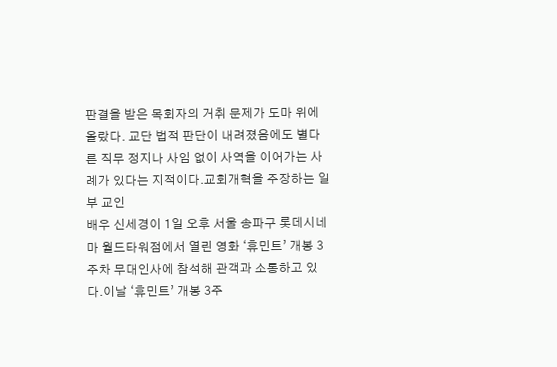판결을 받은 목회자의 거취 문제가 도마 위에 올랐다. 교단 법적 판단이 내려졌음에도 별다른 직무 정지나 사임 없이 사역을 이어가는 사례가 있다는 지적이다.교회개혁을 주장하는 일부 교인
배우 신세경이 1일 오후 서울 송파구 롯데시네마 월드타워점에서 열린 영화 ‘휴민트’ 개봉 3주차 무대인사에 참석해 관객과 소통하고 있다.이날 ‘휴민트’ 개봉 3주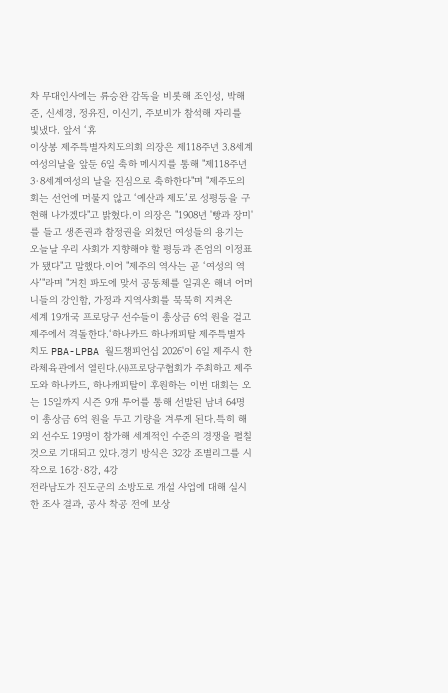차 무대인사에는 류승완 감독을 비롯해 조인성, 박해준, 신세경, 정유진, 이신기, 주보비가 참석해 자리를 빛냈다. 앞서 ‘휴
이상봉 제주특별자치도의회 의장은 제118주년 3.8세계여성의날을 앞둔 6일 축하 메시지를 통해 "제118주년 3·8세계여성의 날을 진심으로 축하한다"며 "제주도의회는 선언에 머물지 않고 ‘예산과 제도’로 성평등을 구현해 나가겠다"고 밝혔다.이 의장은 "1908년 '빵과 장미'를 들고 생존권과 참정권을 외쳤던 여성들의 용기는 오늘날 우리 사회가 지향해야 할 평등과 존엄의 이정표가 됐다"고 말했다.이어 "제주의 역사는 곧 ‘여성의 역사’"라며 "거친 파도에 맞서 공동체를 일궈온 해녀 어머니들의 강인함, 가정과 지역사회를 묵묵히 지켜온
세계 19개국 프로당구 선수들이 총상금 6억 원을 걸고 제주에서 격돌한다.‘하나카드 하나캐피탈 제주특별자치도 PBA-LPBA 월드챔피언십 2026'이 6일 제주시 한라체육관에서 열린다.㈔프로당구협회가 주최하고 제주도와 하나카드, 하나캐피탈이 후원하는 이번 대회는 오는 15일까지 시즌 9개 투어를 통해 선발된 남녀 64명이 총상금 6억 원을 두고 기량을 겨루게 된다.특히 해외 선수도 19명이 참가해 세계적인 수준의 경쟁을 펼칠 것으로 기대되고 있다.경기 방식은 32강 조별리그를 시작으로 16강·8강, 4강
전라남도가 진도군의 소방도로 개설 사업에 대해 실시한 조사 결과, 공사 착공 전에 보상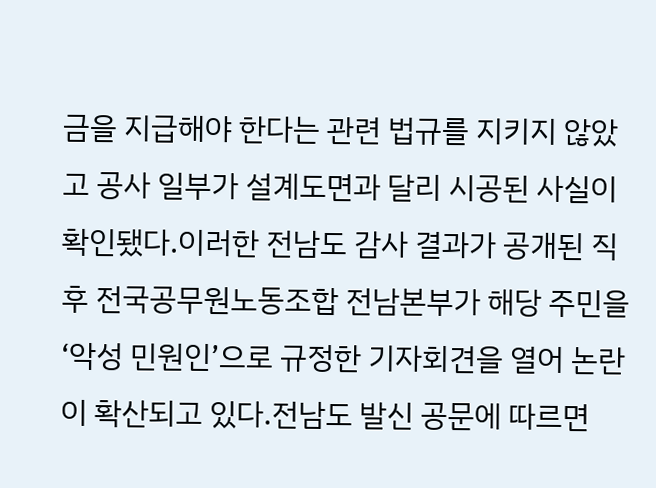금을 지급해야 한다는 관련 법규를 지키지 않았고 공사 일부가 설계도면과 달리 시공된 사실이 확인됐다.이러한 전남도 감사 결과가 공개된 직후 전국공무원노동조합 전남본부가 해당 주민을 ‘악성 민원인’으로 규정한 기자회견을 열어 논란이 확산되고 있다.전남도 발신 공문에 따르면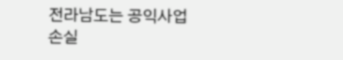전라남도는 공익사업 손실